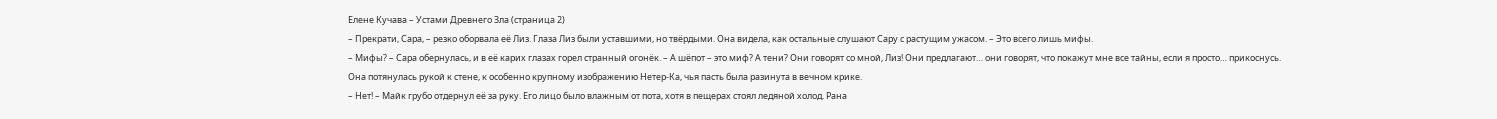Елене Кучава – Устами Древнего Зла (страница 2)
– Прекрати, Сара, – резко оборвала её Лиз. Глаза Лиз были уставшими, но твёрдыми. Она видела, как остальные слушают Сару с растущим ужасом. – Это всего лишь мифы.
– Мифы? – Сара обернулась, и в её карих глазах горел странный огонёк. – А шёпот – это миф? А тени? Они говорят со мной, Лиз! Они предлагают… они говорят, что покажут мне все тайны, если я просто… прикоснусь.
Она потянулась рукой к стене, к особенно крупному изображению Нетер-Ка, чья пасть была разинута в вечном крике.
– Нет! – Майк грубо отдернул её за руку. Его лицо было влажным от пота, хотя в пещерах стоял ледяной холод. Рана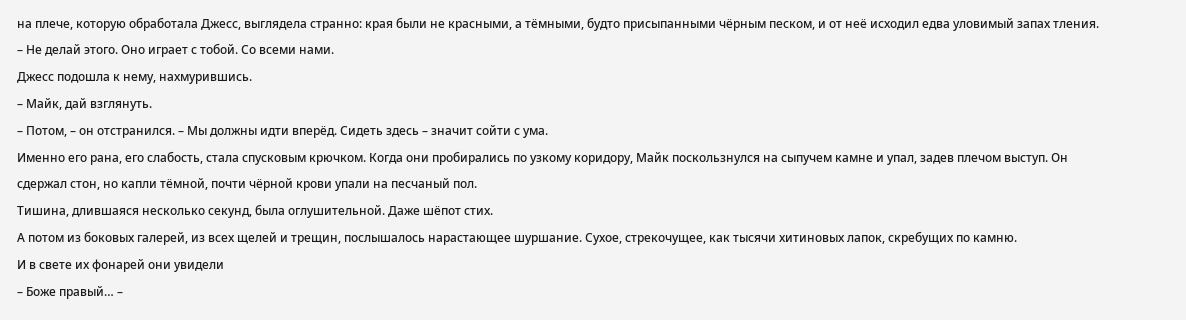на плече, которую обработала Джесс, выглядела странно: края были не красными, а тёмными, будто присыпанными чёрным песком, и от неё исходил едва уловимый запах тления. – Не делай этого. Оно играет с тобой. Со всеми нами.
Джесс подошла к нему, нахмурившись.
– Майк, дай взглянуть.
– Потом, – он отстранился. – Мы должны идти вперёд. Сидеть здесь – значит сойти с ума.
Именно его рана, его слабость, стала спусковым крючком. Когда они пробирались по узкому коридору, Майк поскользнулся на сыпучем камне и упал, задев плечом выступ. Он сдержал стон, но капли тёмной, почти чёрной крови упали на песчаный пол.
Тишина, длившаяся несколько секунд, была оглушительной. Даже шёпот стих.
А потом из боковых галерей, из всех щелей и трещин, послышалось нарастающее шуршание. Сухое, стрекочущее, как тысячи хитиновых лапок, скребущих по камню.
И в свете их фонарей они увидели
– Боже правый… –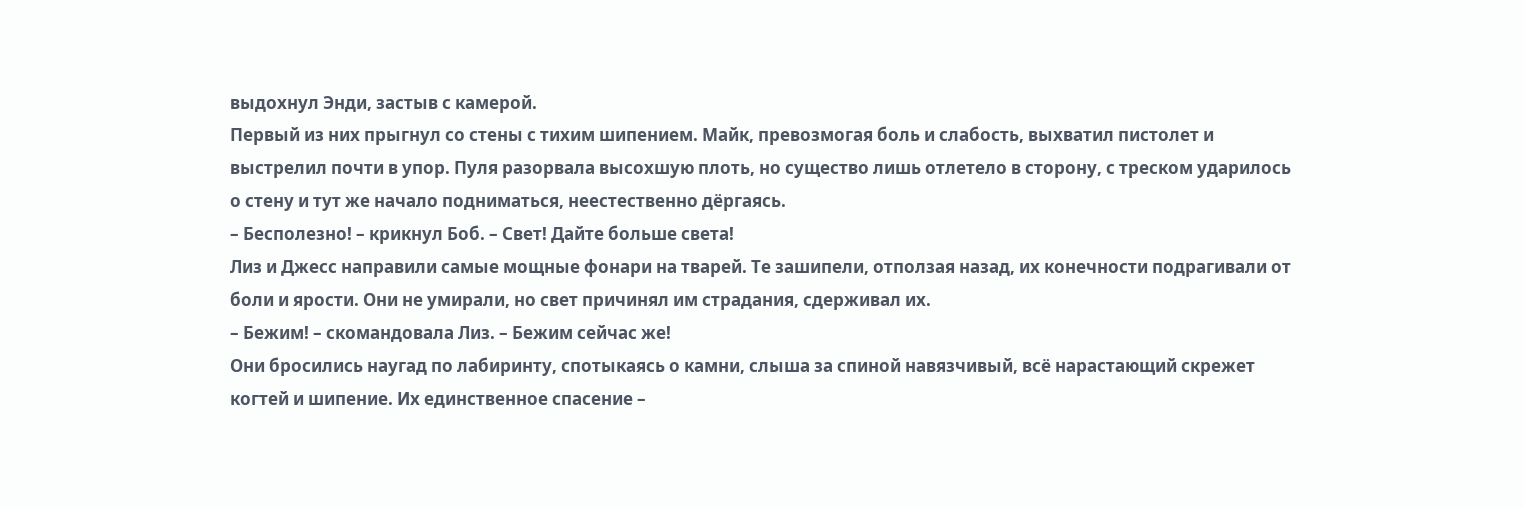выдохнул Энди, застыв с камерой.
Первый из них прыгнул со стены с тихим шипением. Майк, превозмогая боль и слабость, выхватил пистолет и выстрелил почти в упор. Пуля разорвала высохшую плоть, но существо лишь отлетело в сторону, с треском ударилось о стену и тут же начало подниматься, неестественно дёргаясь.
– Бесполезно! – крикнул Боб. – Свет! Дайте больше света!
Лиз и Джесс направили самые мощные фонари на тварей. Те зашипели, отползая назад, их конечности подрагивали от боли и ярости. Они не умирали, но свет причинял им страдания, сдерживал их.
– Бежим! – скомандовала Лиз. – Бежим сейчас же!
Они бросились наугад по лабиринту, спотыкаясь о камни, слыша за спиной навязчивый, всё нарастающий скрежет когтей и шипение. Их единственное спасение –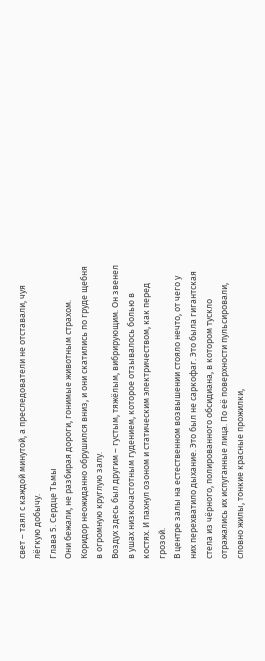свет – таял с каждой минутой, а преследователи не отставали, чуя лёгкую добычу.
Глава 5. Сердце Тьмы
Они бежали, не разбирая дороги, гонимые животным страхом. Коридор неожиданно обрушился вниз, и они скатились по груде щебня в огромную круглую залу.
Воздух здесь был другим – густым, тяжёлым, вибрирующим. Он звенел в ушах низкочастотным гудением, которое отзывалось болью в костях. И пахнул озоном и статическим электричеством, как перед грозой.
В центре залы на естественном возвышении стояло нечто, от чего у них перехватило дыхание. Это был не саркофаг. Это была гигантская стела из чёрного, полированного обсидиана, в котором тускло отражались их испуганные лица. По её поверхности пульсировали, словно жилы, тонкие красные прожилки,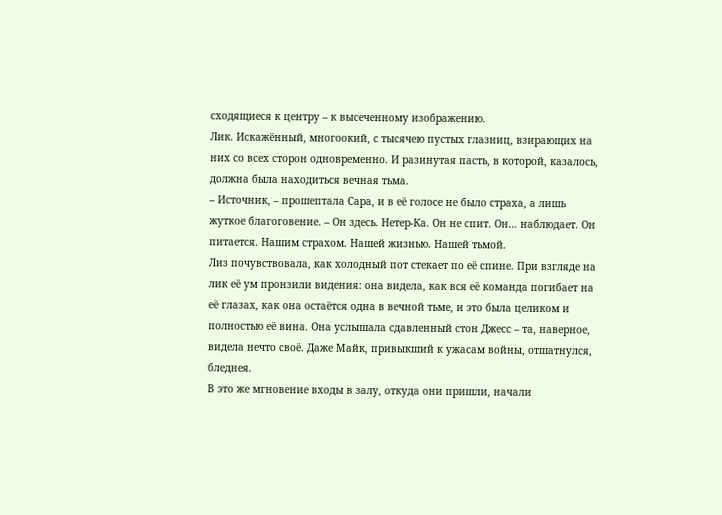сходящиеся к центру – к высеченному изображению.
Лик. Искажённый, многоокий, с тысячею пустых глазниц, взирающих на них со всех сторон одновременно. И разинутая пасть, в которой, казалось, должна была находиться вечная тьма.
– Источник, – прошептала Сара, и в её голосе не было страха, а лишь жуткое благоговение. – Он здесь. Нетер-Ка. Он не спит. Он… наблюдает. Он питается. Нашим страхом. Нашей жизнью. Нашей тьмой.
Лиз почувствовала, как холодный пот стекает по её спине. При взгляде на лик её ум пронзили видения: она видела, как вся её команда погибает на её глазах, как она остаётся одна в вечной тьме, и это была целиком и полностью её вина. Она услышала сдавленный стон Джесс – та, наверное, видела нечто своё. Даже Майк, привыкший к ужасам войны, отшатнулся, бледнея.
В это же мгновение входы в залу, откуда они пришли, начали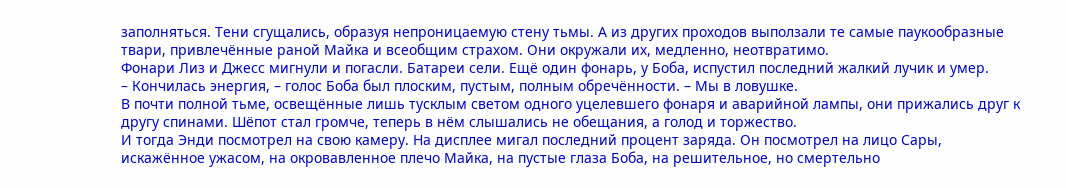заполняться. Тени сгущались, образуя непроницаемую стену тьмы. А из других проходов выползали те самые паукообразные твари, привлечённые раной Майка и всеобщим страхом. Они окружали их, медленно, неотвратимо.
Фонари Лиз и Джесс мигнули и погасли. Батареи сели. Ещё один фонарь, у Боба, испустил последний жалкий лучик и умер.
– Кончилась энергия, – голос Боба был плоским, пустым, полным обречённости. – Мы в ловушке.
В почти полной тьме, освещённые лишь тусклым светом одного уцелевшего фонаря и аварийной лампы, они прижались друг к другу спинами. Шёпот стал громче, теперь в нём слышались не обещания, а голод и торжество.
И тогда Энди посмотрел на свою камеру. На дисплее мигал последний процент заряда. Он посмотрел на лицо Сары, искажённое ужасом, на окровавленное плечо Майка, на пустые глаза Боба, на решительное, но смертельно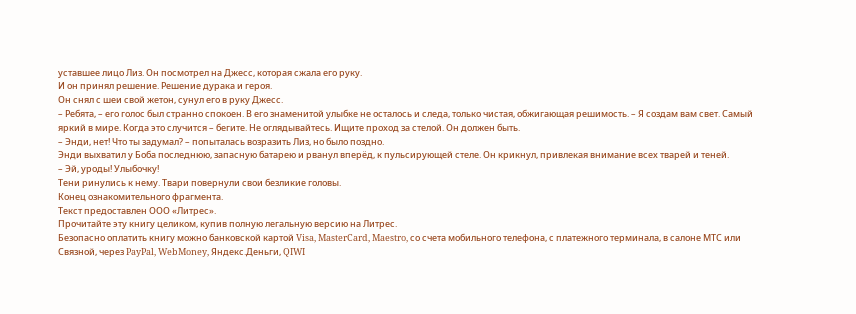уставшее лицо Лиз. Он посмотрел на Джесс, которая сжала его руку.
И он принял решение. Решение дурака и героя.
Он снял с шеи свой жетон, сунул его в руку Джесс.
– Ребята, – его голос был странно спокоен. В его знаменитой улыбке не осталось и следа, только чистая, обжигающая решимость. – Я создам вам свет. Самый яркий в мире. Когда это случится – бегите. Не оглядывайтесь. Ищите проход за стелой. Он должен быть.
– Энди, нет! Что ты задумал? – попыталась возразить Лиз, но было поздно.
Энди выхватил у Боба последнюю, запасную батарею и рванул вперёд, к пульсирующей стеле. Он крикнул, привлекая внимание всех тварей и теней.
– Эй, уроды! Улыбочку!
Тени ринулись к нему. Твари повернули свои безликие головы.
Конец ознакомительного фрагмента.
Текст предоставлен ООО «Литрес».
Прочитайте эту книгу целиком, купив полную легальную версию на Литрес.
Безопасно оплатить книгу можно банковской картой Visa, MasterCard, Maestro, со счета мобильного телефона, с платежного терминала, в салоне МТС или Связной, через PayPal, WebMoney, Яндекс.Деньги, QIWI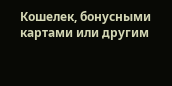Кошелек, бонусными картами или другим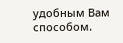удобным Вам способом.